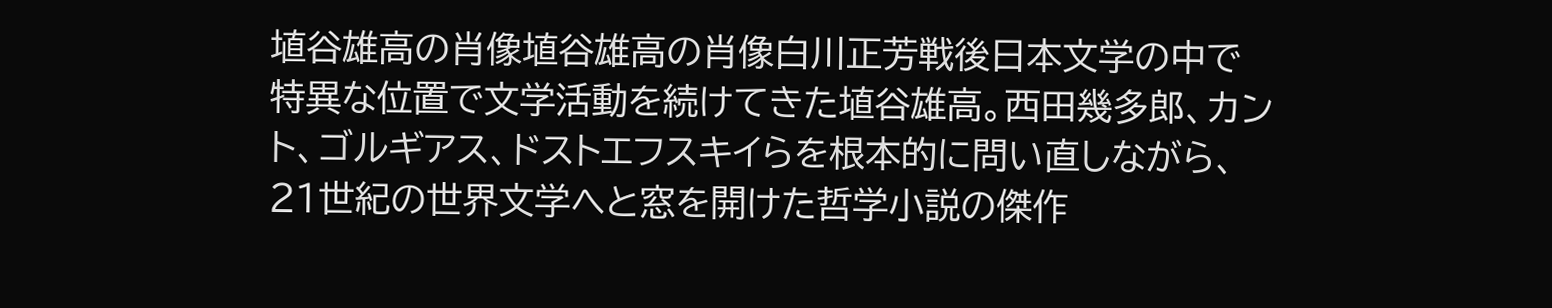埴谷雄高の肖像埴谷雄高の肖像白川正芳戦後日本文学の中で特異な位置で文学活動を続けてきた埴谷雄高。西田幾多郎、カント、ゴルギアス、ドストエフスキイらを根本的に問い直しながら、21世紀の世界文学へと窓を開けた哲学小説の傑作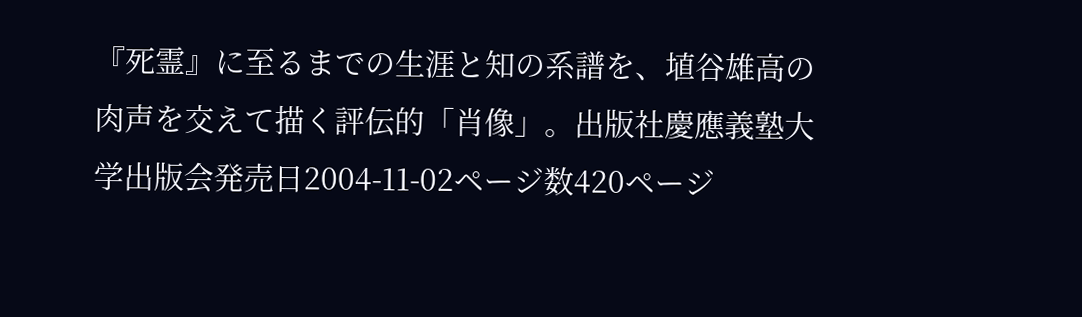『死霊』に至るまでの生涯と知の系譜を、埴谷雄高の肉声を交えて描く評伝的「肖像」。出版社慶應義塾大学出版会発売日2004-11-02ページ数420ページ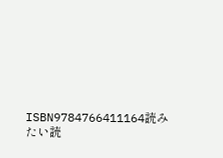ISBN9784766411164読みたい読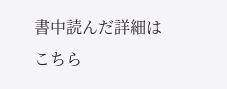書中読んだ詳細はこちら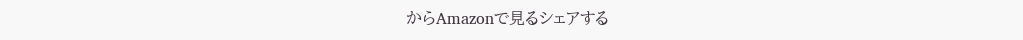からAmazonで見るシェアする